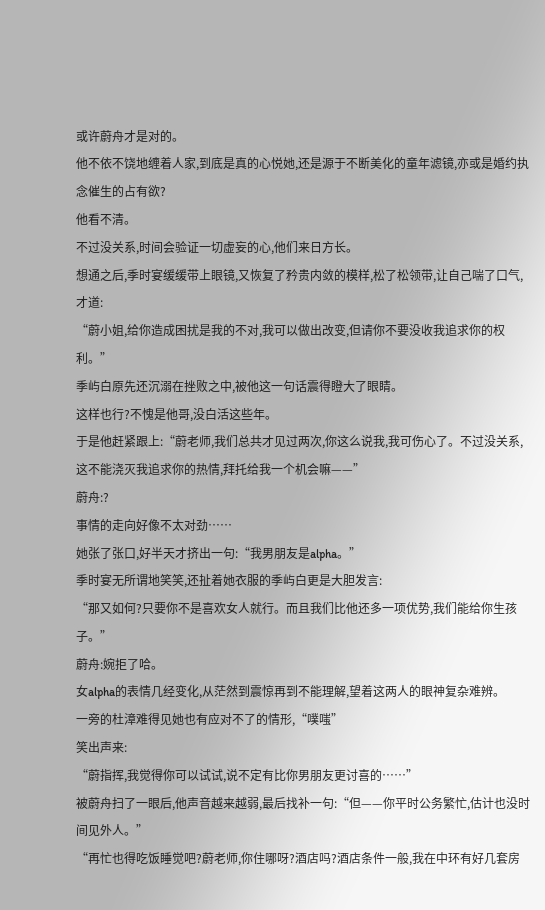或许蔚舟才是对的。
他不依不饶地缠着人家,到底是真的心悦她,还是源于不断美化的童年滤镜,亦或是婚约执念催生的占有欲?
他看不清。
不过没关系,时间会验证一切虚妄的心,他们来日方长。
想通之后,季时宴缓缓带上眼镜,又恢复了矜贵内敛的模样,松了松领带,让自己喘了口气,才道:
“蔚小姐,给你造成困扰是我的不对,我可以做出改变,但请你不要没收我追求你的权利。”
季屿白原先还沉溺在挫败之中,被他这一句话震得瞪大了眼睛。
这样也行?不愧是他哥,没白活这些年。
于是他赶紧跟上:“蔚老师,我们总共才见过两次,你这么说我,我可伤心了。不过没关系,这不能浇灭我追求你的热情,拜托给我一个机会嘛——”
蔚舟:?
事情的走向好像不太对劲……
她张了张口,好半天才挤出一句:“我男朋友是alpha。”
季时宴无所谓地笑笑,还扯着她衣服的季屿白更是大胆发言:
“那又如何?只要你不是喜欢女人就行。而且我们比他还多一项优势,我们能给你生孩子。”
蔚舟:婉拒了哈。
女alpha的表情几经变化,从茫然到震惊再到不能理解,望着这两人的眼神复杂难辨。
一旁的杜漳难得见她也有应对不了的情形,“噗嗤”
笑出声来:
“蔚指挥,我觉得你可以试试,说不定有比你男朋友更讨喜的……”
被蔚舟扫了一眼后,他声音越来越弱,最后找补一句:“但——你平时公务繁忙,估计也没时间见外人。”
“再忙也得吃饭睡觉吧?蔚老师,你住哪呀?酒店吗?酒店条件一般,我在中环有好几套房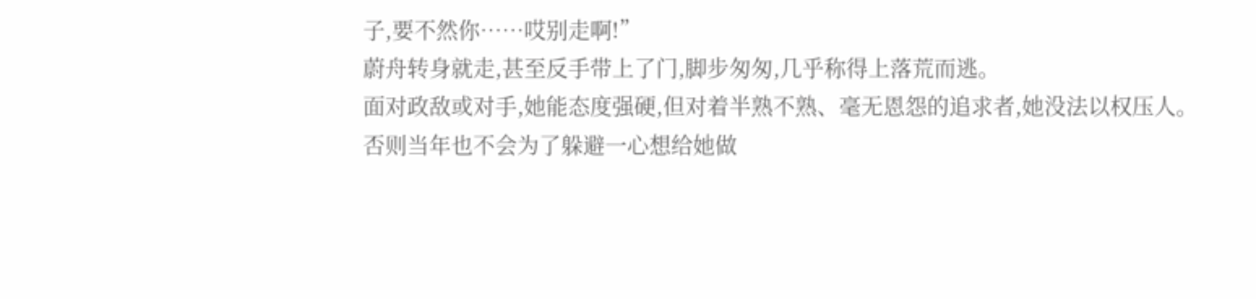子,要不然你……哎别走啊!”
蔚舟转身就走,甚至反手带上了门,脚步匆匆,几乎称得上落荒而逃。
面对政敌或对手,她能态度强硬,但对着半熟不熟、毫无恩怨的追求者,她没法以权压人。
否则当年也不会为了躲避一心想给她做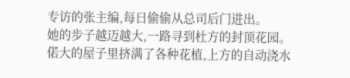专访的张主编,每日偷偷从总司后门进出。
她的步子越迈越大,一路寻到杜方的封顶花园。
偌大的屋子里挤满了各种花植,上方的自动浇水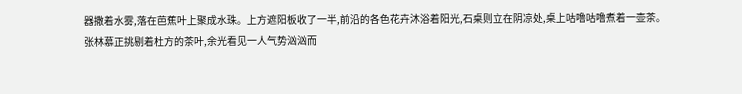器撒着水雾,落在芭蕉叶上聚成水珠。上方遮阳板收了一半,前沿的各色花卉沐浴着阳光,石桌则立在阴凉处,桌上咕噜咕噜煮着一壶茶。
张林慕正挑剔着杜方的茶叶,余光看见一人气势汹汹而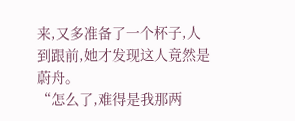来,又多准备了一个杯子,人到跟前,她才发现这人竟然是蔚舟。
“怎么了,难得是我那两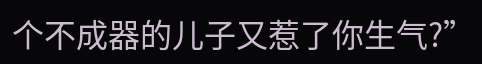个不成器的儿子又惹了你生气?”